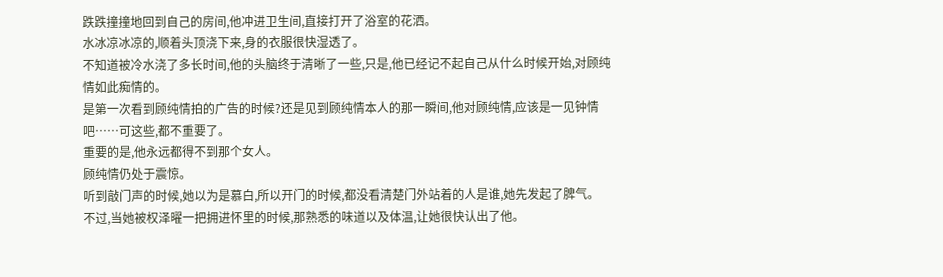跌跌撞撞地回到自己的房间,他冲进卫生间,直接打开了浴室的花洒。
水冰凉冰凉的,顺着头顶浇下来,身的衣服很快湿透了。
不知道被冷水浇了多长时间,他的头脑终于清晰了一些,只是,他已经记不起自己从什么时候开始,对顾纯情如此痴情的。
是第一次看到顾纯情拍的广告的时候?还是见到顾纯情本人的那一瞬间,他对顾纯情,应该是一见钟情吧……可这些,都不重要了。
重要的是,他永远都得不到那个女人。
顾纯情仍处于震惊。
听到敲门声的时候,她以为是慕白,所以开门的时候,都没看清楚门外站着的人是谁,她先发起了脾气。
不过,当她被权泽曜一把拥进怀里的时候,那熟悉的味道以及体温,让她很快认出了他。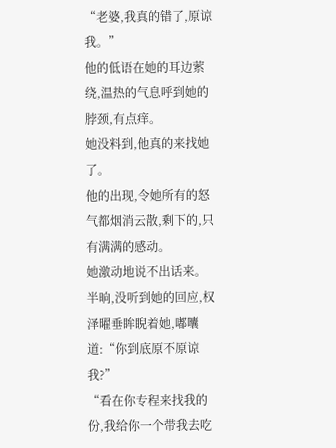“老婆,我真的错了,原谅我。”
他的低语在她的耳边萦绕,温热的气息呼到她的脖颈,有点痒。
她没料到,他真的来找她了。
他的出现,令她所有的怒气都烟消云散,剩下的,只有满满的感动。
她激动地说不出话来。
半晌,没听到她的回应,权泽曜垂眸睨着她,嘟囔道:“你到底原不原谅我?”
“看在你专程来找我的份,我给你一个带我去吃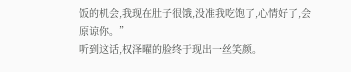饭的机会,我现在肚子很饿,没准我吃饱了,心情好了,会原谅你。”
听到这话,权泽曜的脸终于现出一丝笑颜。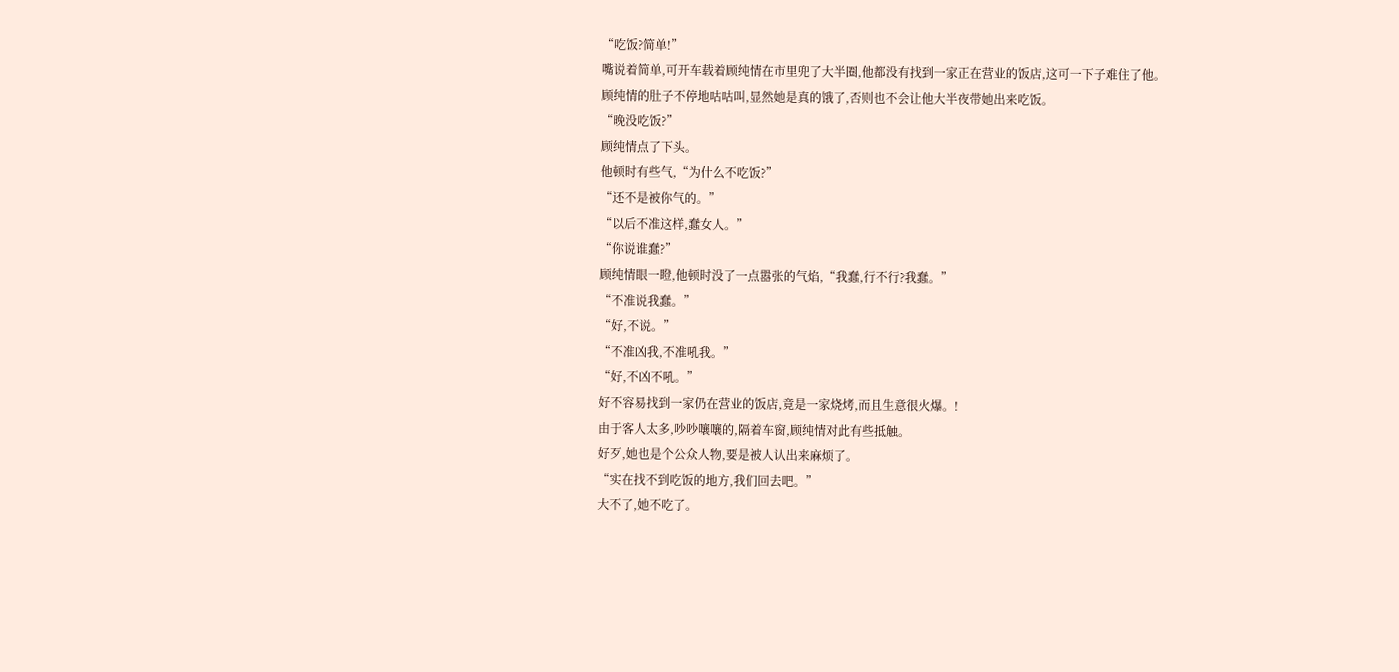“吃饭?简单!”
嘴说着简单,可开车载着顾纯情在市里兜了大半圈,他都没有找到一家正在营业的饭店,这可一下子难住了他。
顾纯情的肚子不停地咕咕叫,显然她是真的饿了,否则也不会让他大半夜带她出来吃饭。
“晚没吃饭?”
顾纯情点了下头。
他顿时有些气,“为什么不吃饭?”
“还不是被你气的。”
“以后不准这样,蠢女人。”
“你说谁蠢?”
顾纯情眼一瞪,他顿时没了一点嚣张的气焰,“我蠢,行不行?我蠢。”
“不准说我蠢。”
“好,不说。”
“不准凶我,不准吼我。”
“好,不凶不吼。”
好不容易找到一家仍在营业的饭店,竟是一家烧烤,而且生意很火爆。!
由于客人太多,吵吵嚷嚷的,隔着车窗,顾纯情对此有些抵触。
好歹,她也是个公众人物,要是被人认出来麻烦了。
“实在找不到吃饭的地方,我们回去吧。”
大不了,她不吃了。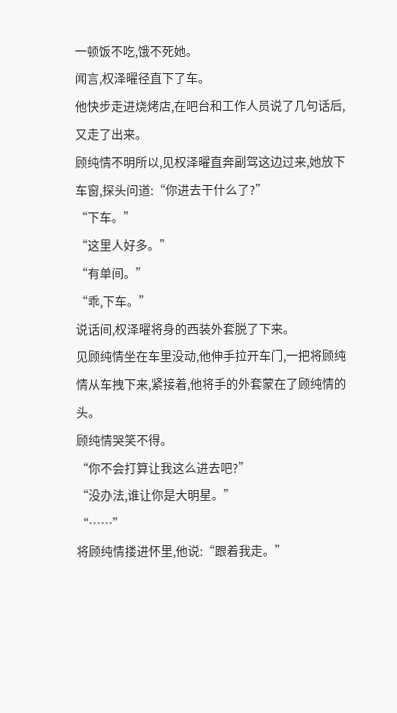一顿饭不吃,饿不死她。
闻言,权泽曜径直下了车。
他快步走进烧烤店,在吧台和工作人员说了几句话后,又走了出来。
顾纯情不明所以,见权泽曜直奔副驾这边过来,她放下车窗,探头问道:“你进去干什么了?”
“下车。”
“这里人好多。”
“有单间。”
“乖,下车。”
说话间,权泽曜将身的西装外套脱了下来。
见顾纯情坐在车里没动,他伸手拉开车门,一把将顾纯情从车拽下来,紧接着,他将手的外套蒙在了顾纯情的头。
顾纯情哭笑不得。
“你不会打算让我这么进去吧?”
“没办法,谁让你是大明星。”
“……”
将顾纯情搂进怀里,他说:“跟着我走。”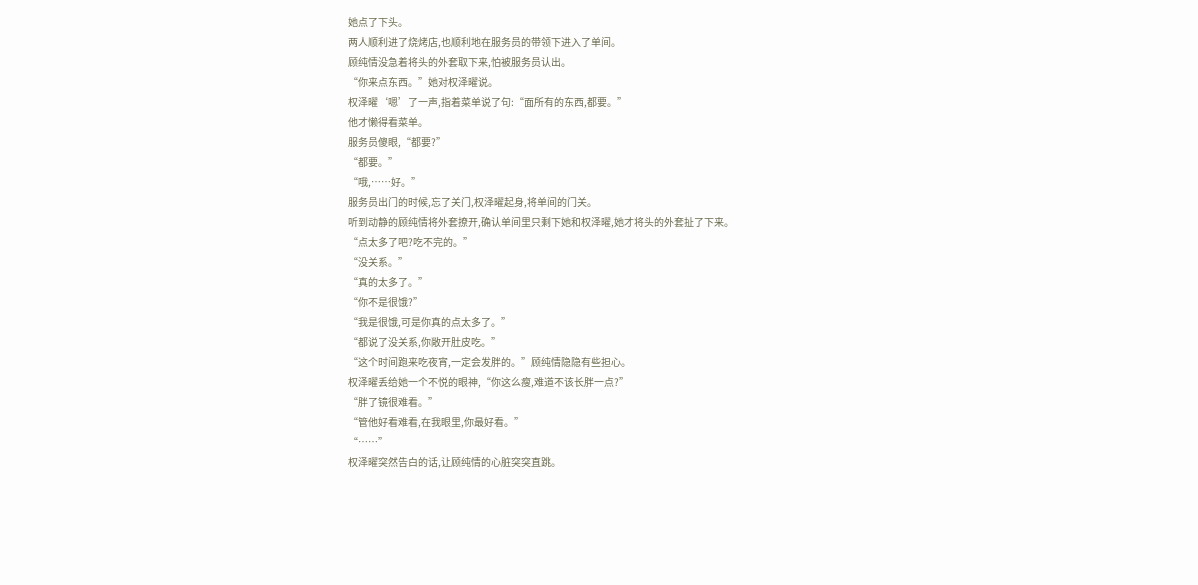她点了下头。
两人顺利进了烧烤店,也顺利地在服务员的带领下进入了单间。
顾纯情没急着将头的外套取下来,怕被服务员认出。
“你来点东西。”她对权泽曜说。
权泽曜‘嗯’了一声,指着菜单说了句:“面所有的东西,都要。”
他才懒得看菜单。
服务员傻眼,“都要?”
“都要。”
“哦,……好。”
服务员出门的时候,忘了关门,权泽曜起身,将单间的门关。
听到动静的顾纯情将外套撩开,确认单间里只剩下她和权泽曜,她才将头的外套扯了下来。
“点太多了吧?吃不完的。”
“没关系。”
“真的太多了。”
“你不是很饿?”
“我是很饿,可是你真的点太多了。”
“都说了没关系,你敞开肚皮吃。”
“这个时间跑来吃夜宵,一定会发胖的。”顾纯情隐隐有些担心。
权泽曜丢给她一个不悦的眼神,“你这么瘦,难道不该长胖一点?”
“胖了镜很难看。”
“管他好看难看,在我眼里,你最好看。”
“……”
权泽曜突然告白的话,让顾纯情的心脏突突直跳。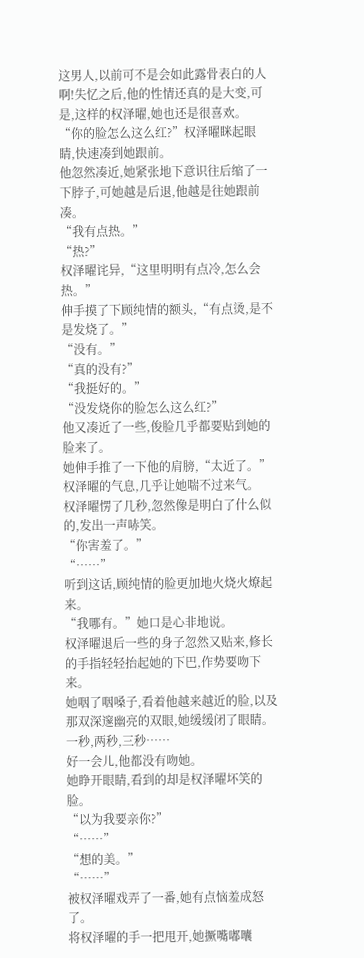这男人,以前可不是会如此露骨表白的人啊!失忆之后,他的性情还真的是大变,可是,这样的权泽曜,她也还是很喜欢。
“你的脸怎么这么红?”权泽曜眯起眼睛,快速凑到她跟前。
他忽然凑近,她紧张地下意识往后缩了一下脖子,可她越是后退,他越是往她跟前凑。
“我有点热。”
“热?”
权泽曜诧异,“这里明明有点冷,怎么会热。”
伸手摸了下顾纯情的额头,“有点烫,是不是发烧了。”
“没有。”
“真的没有?”
“我挺好的。”
“没发烧你的脸怎么这么红?”
他又凑近了一些,俊脸几乎都要贴到她的脸来了。
她伸手推了一下他的肩膀,“太近了。”
权泽曜的气息,几乎让她喘不过来气。
权泽曜愣了几秒,忽然像是明白了什么似的,发出一声哧笑。
“你害羞了。”
“……”
听到这话,顾纯情的脸更加地火烧火燎起来。
“我哪有。”她口是心非地说。
权泽曜退后一些的身子忽然又贴来,修长的手指轻轻抬起她的下巴,作势要吻下来。
她咽了咽嗓子,看着他越来越近的脸,以及那双深邃幽亮的双眼,她缓缓闭了眼睛。
一秒,两秒,三秒……
好一会儿,他都没有吻她。
她睁开眼睛,看到的却是权泽曜坏笑的脸。
“以为我要亲你?”
“……”
“想的美。”
“……”
被权泽曜戏弄了一番,她有点恼羞成怒了。
将权泽曜的手一把甩开,她撅嘴嘟囔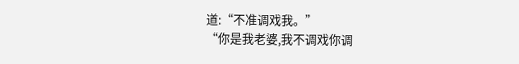道:“不准调戏我。”
“你是我老婆,我不调戏你调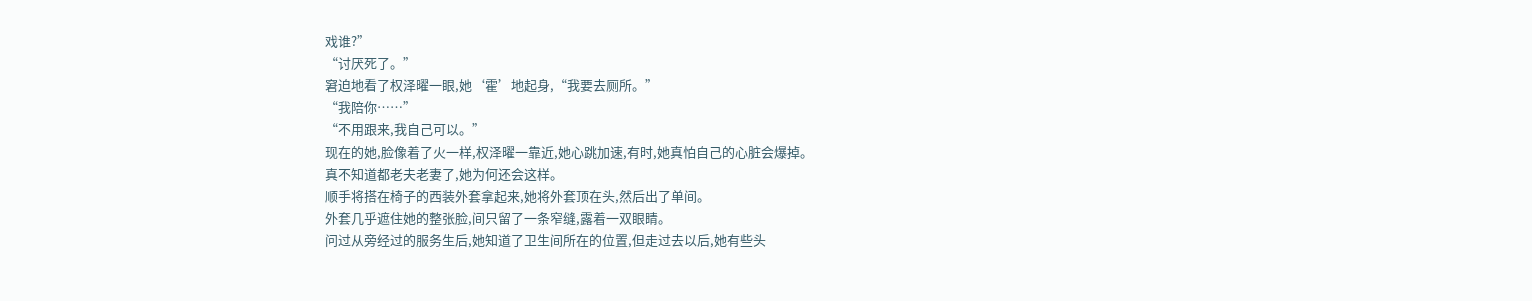戏谁?”
“讨厌死了。”
窘迫地看了权泽曜一眼,她‘霍’地起身,“我要去厕所。”
“我陪你……”
“不用跟来,我自己可以。”
现在的她,脸像着了火一样,权泽曜一靠近,她心跳加速,有时,她真怕自己的心脏会爆掉。
真不知道都老夫老妻了,她为何还会这样。
顺手将搭在椅子的西装外套拿起来,她将外套顶在头,然后出了单间。
外套几乎遮住她的整张脸,间只留了一条窄缝,露着一双眼睛。
问过从旁经过的服务生后,她知道了卫生间所在的位置,但走过去以后,她有些头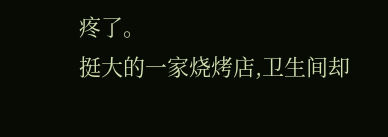疼了。
挺大的一家烧烤店,卫生间却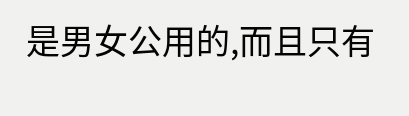是男女公用的,而且只有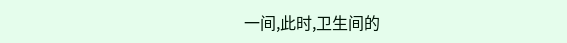一间,此时,卫生间的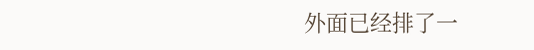外面已经排了一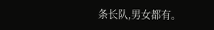条长队,男女都有。